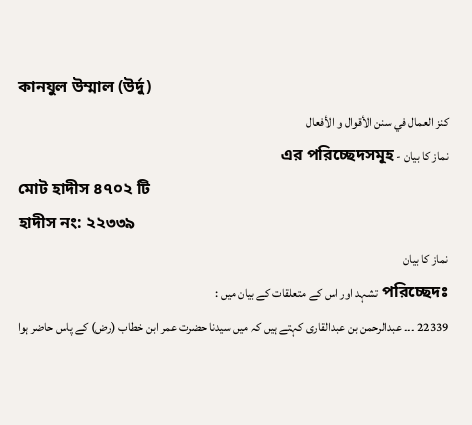কানযুল উম্মাল (উর্দু)
كنز العمال في سنن الأقوال و الأفعال
نماز کا بیان - এর পরিচ্ছেদসমূহ
মোট হাদীস ৪৭০২ টি
হাদীস নং: ২২৩৩৯
نماز کا بیان
পরিচ্ছেদঃ تشہد اور اس کے متعلقات کے بیان میں :
22339 ۔۔۔ عبدالرحمن بن عبدالقاری کہتے ہیں کہ میں سیدنا حضرت عمر ابن خطاب (رض) کے پاس حاضر ہوا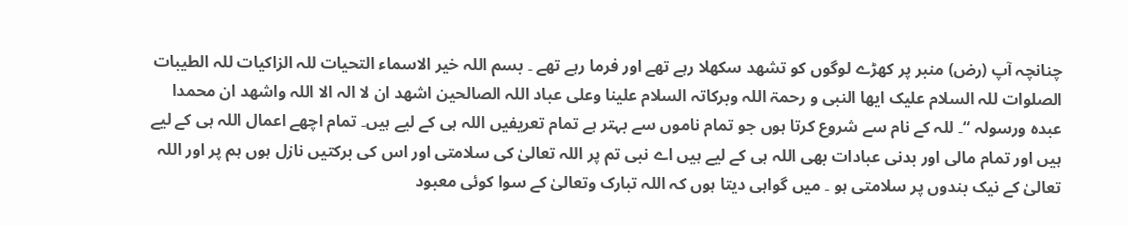چنانچہ آپ (رض) منبر پر کھڑے لوگوں کو تشھد سکھلا رہے تھے اور فرما رہے تھے ۔ بسم اللہ خیر الاسماء التحیات للہ الزاکیات للہ الطیبات الصلوات للہ السلام علیک ایھا النبی و رحمۃ اللہ وبرکاتہ السلام علینا وعلی عباد اللہ الصالحین اشھد ان لا الہ الا اللہ واشھد ان محمدا عبدہ ورسولہ “۔ للہ کے نام سے شروع کرتا ہوں جو تمام ناموں سے بہتر ہے تمام تعریفیں اللہ ہی کے لیے ہیں۔ تمام اچھے اعمال اللہ ہی کے لیے ہیں اور تمام مالی اور بدنی عبادات بھی اللہ ہی کے لیے ہیں اے نبی تم پر اللہ تعالیٰ کی سلامتی اور اس کی برکتیں نازل ہوں ہم پر اور اللہ تعالیٰ کے نیک بندوں پر سلامتی ہو ۔ میں گواہی دیتا ہوں کہ اللہ تبارک وتعالیٰ کے سوا کوئی معبود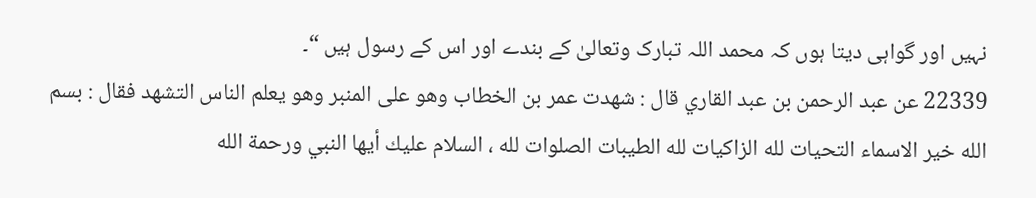نہیں اور گواہی دیتا ہوں کہ محمد اللہ تبارک وتعالیٰ کے بندے اور اس کے رسول ہیں “۔
22339 عن عبد الرحمن بن عبد القاري قال : شهدت عمر بن الخطاب وهو على المنبر وهو يعلم الناس التشهد فقال : بسم الله خير الاسماء التحيات لله الزاكيات لله الطيبات الصلوات لله ، السلام عليك أيها النبي ورحمة الله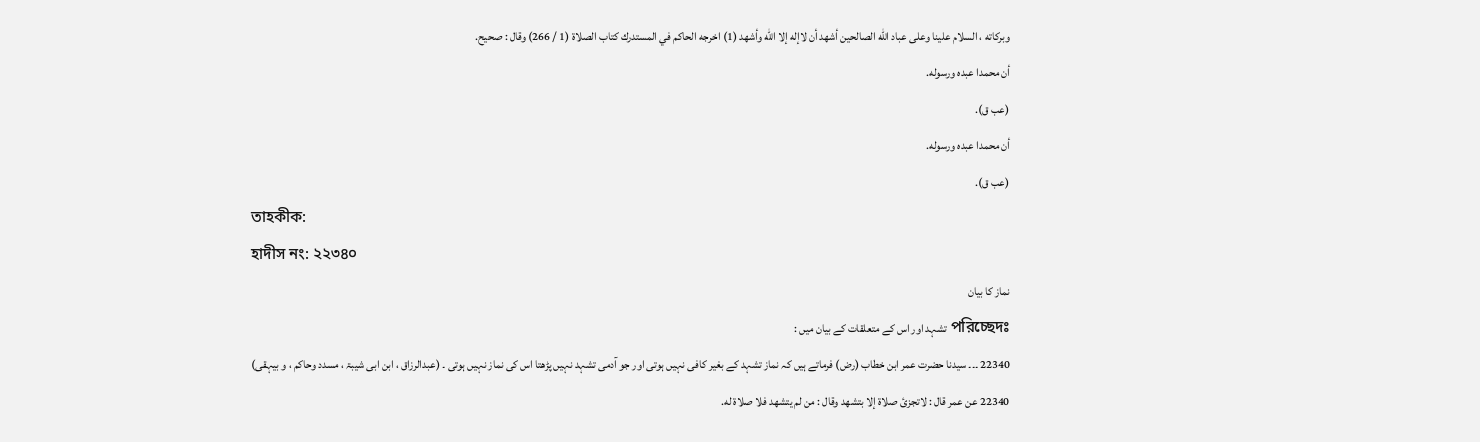وبركاته ، السلام علينا وعلى عباد الله الصالحين أشهد أن لاإله إلا الله وأشهد (1) اخرجه الحاكم في المستدرك كتاب الصلاة (1 / 266) وقال : صحيح.
أن محمدا عبده ورسوله.
(عب ق).
أن محمدا عبده ورسوله.
(عب ق).
তাহকীক:
হাদীস নং: ২২৩৪০
نماز کا بیان
পরিচ্ছেদঃ تشہد اور اس کے متعلقات کے بیان میں :
22340 ۔۔۔ سیدنا حضرت عمر ابن خطاب (رض) فرماتے ہیں کہ نماز تشہد کے بغیر کافی نہیں ہوتی اور جو آدمی تشہد نہیں پڑھتا اس کی نماز نہیں ہوتی ۔ (عبدالرزاق ، ابن ابی شیبۃ ، مسدد وحاکم ، و بیہقی)
22340 عن عمر قال : لاتجزئ صلاة إلا بتشهد وقال : من لم يتشهد فلا صلاة له.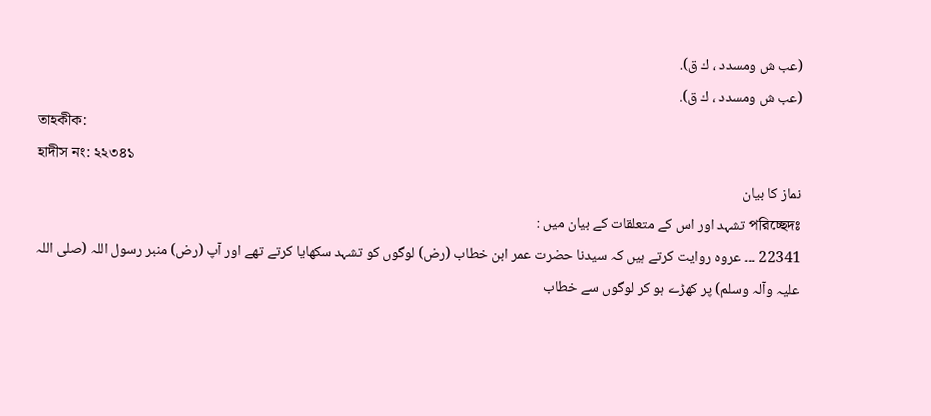(عب ش ومسدد ، ك ق).
(عب ش ومسدد ، ك ق).
তাহকীক:
হাদীস নং: ২২৩৪১
نماز کا بیان
পরিচ্ছেদঃ تشہد اور اس کے متعلقات کے بیان میں :
22341 ۔۔۔ عروہ روایت کرتے ہیں کہ سیدنا حضرت عمر ابن خطاب (رض) لوگوں کو تشہد سکھایا کرتے تھے اور آپ (رض) منبر رسول اللہ (صلی اللہ علیہ وآلہ وسلم) پر کھڑے ہو کر لوگوں سے خطاب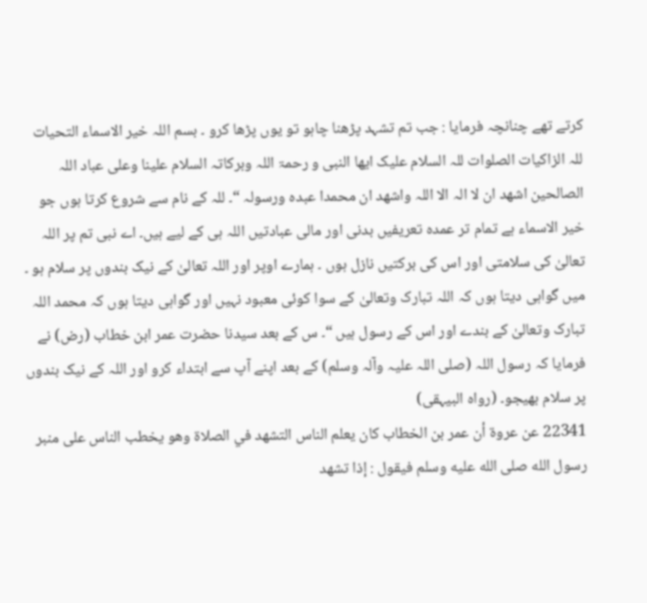کرتے تھے چنانچہ فرمایا : جب تم تشہد پڑھنا چاہو تو یوں پڑھا کرو ۔ بسم اللہ خیر الاسماء التحیات للہ الزاکیات الصلوات للہ السلام علیک ایھا النبی و رحمۃ اللہ وبرکاتہ السلام علینا وعلی عباد اللہ الصالحین اشھد ان لا الہ الا اللہ واشھد ان محمدا عبدہ ورسولہ “۔ للہ کے نام سے شروع کرتا ہوں جو خیر الاسماء ہے تمام تر عمدہ تعریفیں بدنی اور مالی عبادتیں اللہ ہی کے لیے ہیں۔ اے نبی تم پر اللہ تعالیٰ کی سلامتی اور اس کی برکتیں نازل ہوں ۔ ہمارے اوپر اور اللہ تعالیٰ کے نیک بندوں پر سلام ہو ۔ میں گواہی دیتا ہوں کہ اللہ تبارک وتعالیٰ کے سوا کوئی معبود نہیں اور گواہی دیتا ہوں کہ محمد اللہ تبارک وتعالیٰ کے بندے اور اس کے رسول ہیں “۔ س کے بعد سیدنا حضرت عمر ابن خطاب (رض) نے فرمایا کہ رسول اللہ (صلی اللہ علیہ وآلہ وسلم) کے بعد اپنے آپ سے ابتداء کرو اور اللہ کے نیک بندوں پر سلام بھیجو۔ (رواہ البیہقی)
22341 عن عروة أن عمر بن الخطاب كان يعلم الناس التشهد في الصلاة وهو يخطب الناس على منبر رسول الله صلى الله عليه وسلم فيقول : إذا تشهد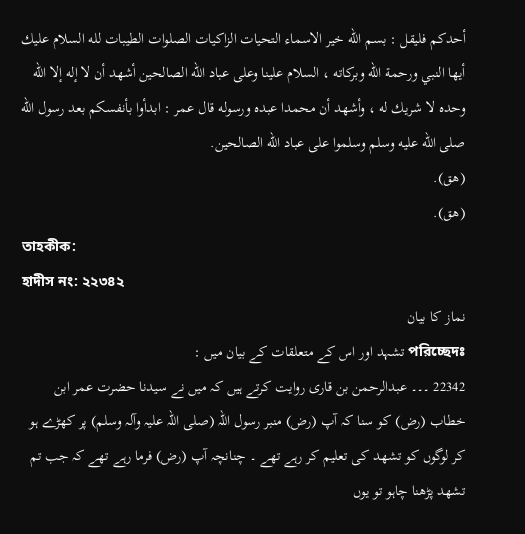أحدكم فليقل : بسم الله خير الاسماء التحيات الزاكيات الصلوات الطيبات لله السلام عليك أيها النبي ورحمة الله وبركاته ، السلام علينا وعلى عباد الله الصالحين أشهد أن لا إله إلا الله وحده لا شريك له ، وأشهد أن محمدا عبده ورسوله قال عمر : ابدأوا بأنفسكم بعد رسول الله صلى الله عليه وسلم وسلموا على عباد الله الصالحين.
(هق).
(هق).
তাহকীক:
হাদীস নং: ২২৩৪২
نماز کا بیان
পরিচ্ছেদঃ تشہد اور اس کے متعلقات کے بیان میں :
22342 ۔۔۔ عبدالرحمن بن قاری روایت کرتے ہیں کہ میں نے سیدنا حضرت عمر ابن خطاب (رض) کو سنا کہ آپ (رض) منبر رسول اللہ (صلی اللہ علیہ وآلہ وسلم) پر کھڑے ہو کر لوگوں کو تشھد کی تعلیم کر رہے تھے ۔ چنانچہ آپ (رض) فرما رہے تھے کہ جب تم تشھد پڑھنا چاہو تو یوں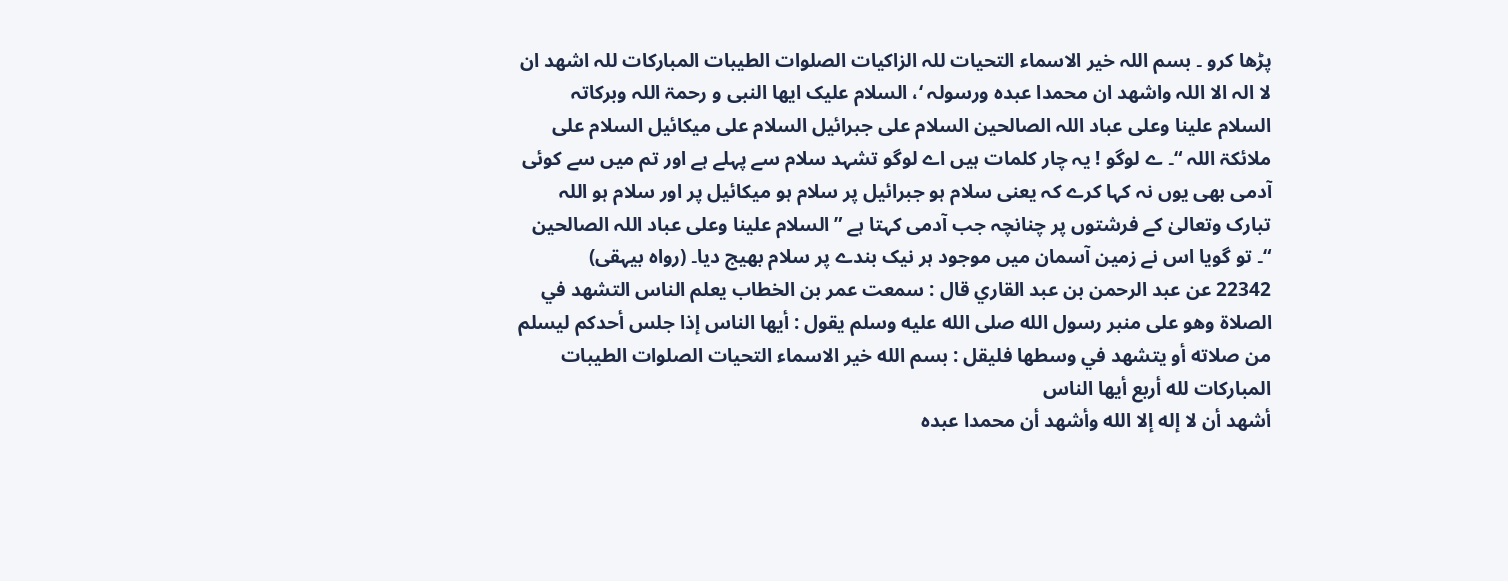پڑھا کرو ۔ بسم اللہ خیر الاسماء التحیات للہ الزاکیات الصلوات الطیبات المبارکات للہ اشھد ان لا الہ الا اللہ واشھد ان محمدا عبدہ ورسولہ ‘، السلام علیک ایھا النبی و رحمۃ اللہ وبرکاتہ السلام علینا وعلی عباد اللہ الصالحین السلام علی جبرائیل السلام علی میکائیل السلام علی ملائکۃ اللہ “۔ ے لوگو ! یہ چار کلمات ہیں اے لوگو تشہد سلام سے پہلے ہے اور تم میں سے کوئی آدمی بھی یوں نہ کہا کرے کہ یعنی سلام ہو جبرائیل پر سلام ہو میکائیل پر اور سلام ہو اللہ تبارک وتعالیٰ کے فرشتوں پر چنانچہ جب آدمی کہتا ہے ” السلام علینا وعلی عباد اللہ الصالحین “۔ تو گویا اس نے زمین آسمان میں موجود ہر نیک بندے پر سلام بھیج دیا۔ (رواہ بیہقی)
22342 عن عبد الرحمن بن عبد القاري قال : سمعت عمر بن الخطاب يعلم الناس التشهد في الصلاة وهو على منبر رسول الله صلى الله عليه وسلم يقول : أيها الناس إذا جلس أحدكم ليسلم من صلاته أو يتشهد في وسطها فليقل : بسم الله خير الاسماء التحيات الصلوات الطيبات المباركات لله أربع أيها الناس
أشهد أن لا إله إلا الله وأشهد أن محمدا عبده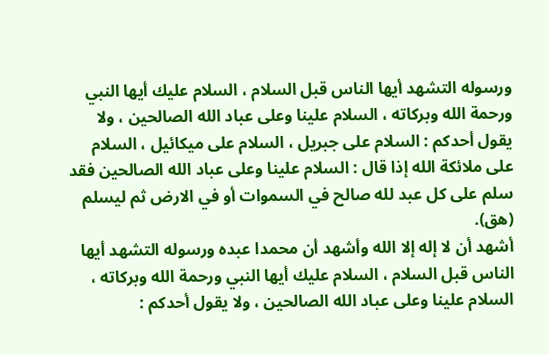ورسوله التشهد أيها الناس قبل السلام ، السلام عليك أيها النبي ورحمة الله وبركاته ، السلام علينا وعلى عباد الله الصالحين ، ولا يقول أحدكم : السلام على جبريل ، السلام على ميكائيل ، السلام على ملائكة الله إذا قال : السلام علينا وعلى عباد الله الصالحين فقد سلم على كل عبد لله صالح في السموات أو في الارض ثم ليسلم (هق).
أشهد أن لا إله إلا الله وأشهد أن محمدا عبده ورسوله التشهد أيها الناس قبل السلام ، السلام عليك أيها النبي ورحمة الله وبركاته ، السلام علينا وعلى عباد الله الصالحين ، ولا يقول أحدكم :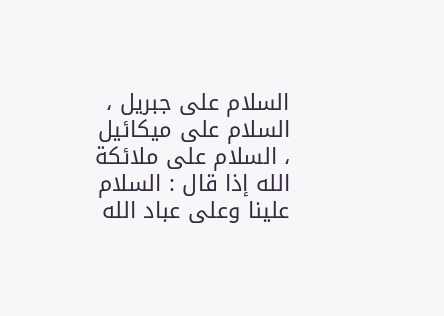السلام على جبريل ، السلام على ميكائيل ، السلام على ملائكة الله إذا قال : السلام علينا وعلى عباد الله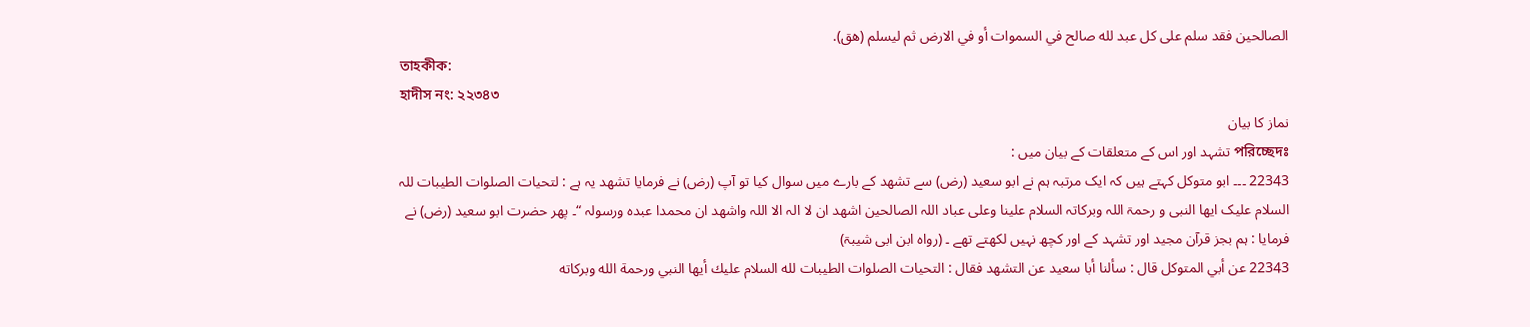الصالحين فقد سلم على كل عبد لله صالح في السموات أو في الارض ثم ليسلم (هق).
তাহকীক:
হাদীস নং: ২২৩৪৩
نماز کا بیان
পরিচ্ছেদঃ تشہد اور اس کے متعلقات کے بیان میں :
22343 ۔۔۔ ابو متوکل کہتے ہیں کہ ایک مرتبہ ہم نے ابو سعید (رض) سے تشھد کے بارے میں سوال کیا تو آپ (رض) نے فرمایا تشھد یہ ہے : لتحیات الصلوات الطیبات للہ السلام علیک ایھا النبی و رحمۃ اللہ وبرکاتہ السلام علینا وعلی عباد اللہ الصالحین اشھد ان لا الہ الا اللہ واشھد ان محمدا عبدہ ورسولہ “۔ پھر حضرت ابو سعید (رض) نے فرمایا : ہم بجز قرآن مجید اور تشہد کے اور کچھ نہیں لکھتے تھے ۔ (رواہ ابن ابی شیبۃ)
22343 عن أبي المتوكل قال : سألنا أبا سعيد عن التشهد فقال : التحيات الصلوات الطيبات لله السلام عليك أيها النبي ورحمة الله وبركاته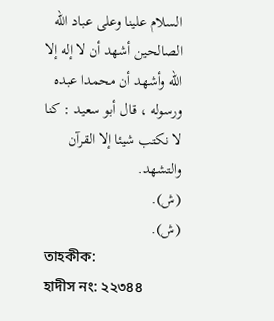السلام علينا وعلى عباد الله الصالحين أشهد أن لا إله إلا الله وأشهد أن محمدا عبده ورسوله ، قال أبو سعيد : كنا لا نكتب شيئا إلا القرآن والتشهد.
(ش).
(ش).
তাহকীক:
হাদীস নং: ২২৩৪৪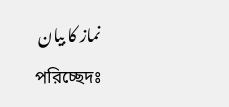نماز کا بیان
পরিচ্ছেদঃ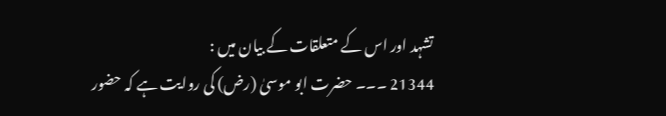تشہد اور اس کے متعلقات کے بیان میں :
21344 ۔۔۔ حضرت ابو موسیٰ (رض) کی روایت ہے کہ حضور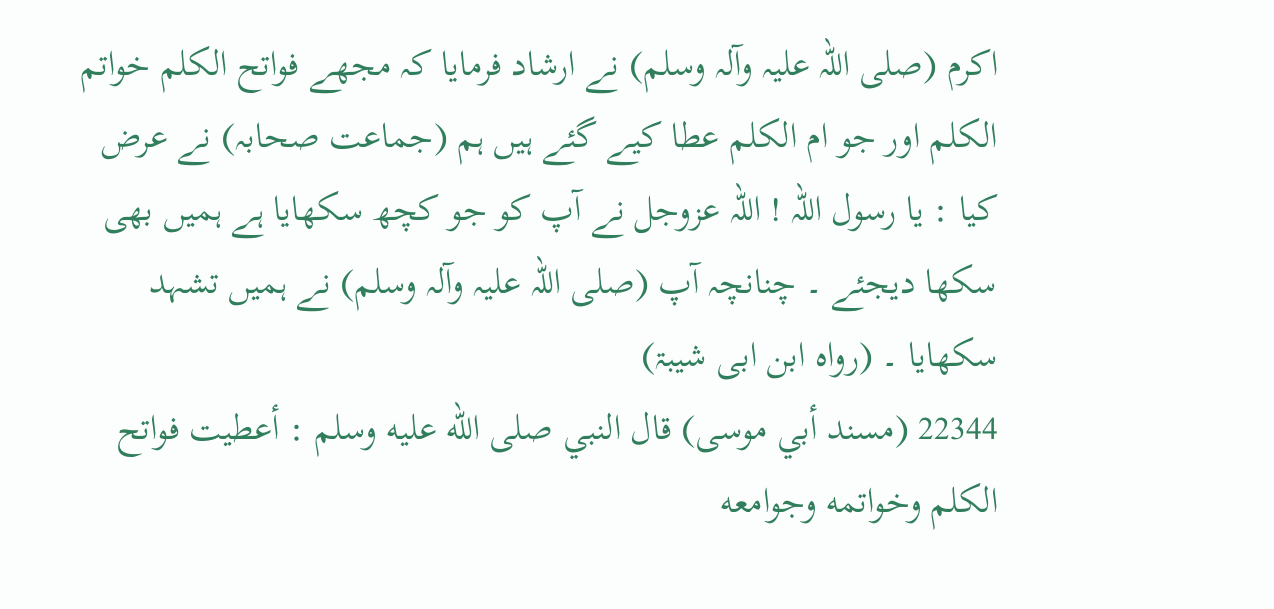اکرم (صلی اللہ علیہ وآلہ وسلم) نے ارشاد فرمایا کہ مجھے فواتح الکلم خواتم الکلم اور جو ام الکلم عطا کیے گئے ہیں ہم (جماعت صحابہ) نے عرض کیا : یا رسول اللہ ! اللہ عزوجل نے آپ کو جو کچھ سکھایا ہے ہمیں بھی سکھا دیجئے ۔ چنانچہ آپ (صلی اللہ علیہ وآلہ وسلم) نے ہمیں تشہد سکھایا ۔ (رواہ ابن ابی شیبۃ)
22344 (مسند أبي موسى) قال النبي صلى الله عليه وسلم : أعطيت فواتح الكلم وخواتمه وجوامعه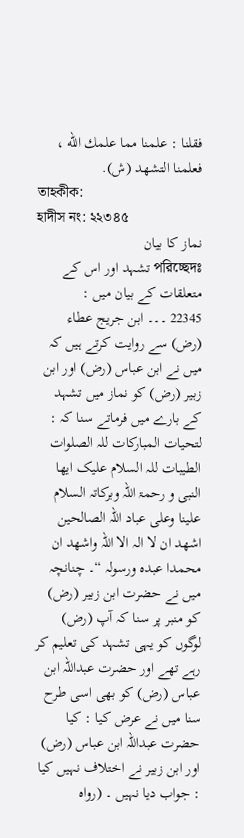فقلنا : علمنا مما علمك الله ، فعلمنا التشهد (ش).
তাহকীক:
হাদীস নং: ২২৩৪৫
نماز کا بیان
পরিচ্ছেদঃ تشہد اور اس کے متعلقات کے بیان میں :
22345 ۔۔۔ ابن جریج عطاء (رض) سے روایت کرتے ہیں کہ میں نے ابن عباس (رض) اور ابن زبیر (رض) کو نماز میں تشہد کے بارے میں فرماتے سنا کہ : لتحیات المبارکات للہ الصلوات الطیبات للہ السلام علیک ایھا النبی و رحمۃ اللہ وبرکاتہ السلام علینا وعلی عباد اللہ الصالحین اشھد ان لا الہ الا اللہ واشھد ان محمدا عبدہ ورسولہ “۔ چنانچہ میں نے حضرت ابن زبیر (رض) کو منبر پر سنا کہ آپ (رض) لوگوں کو یہی تشہد کی تعلیم کر رہے تھے اور حضرت عبداللہ ابن عباس (رض) کو بھی اسی طرح سنا میں نے عرض کیا : کیا حضرت عبداللہ ابن عباس (رض) اور ابن زبیر نے اختلاف نہیں کیا : جواب دیا نہیں ۔ (رواہ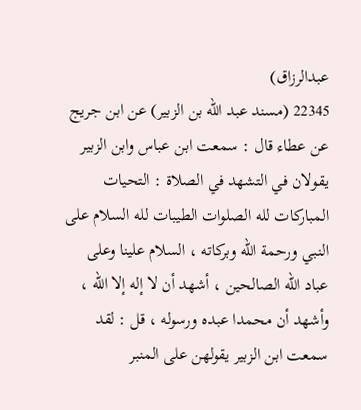عبدالرزاق)
22345 (مسند عبد الله بن الزبير) عن ابن جريج عن عطاء قال : سمعت ابن عباس وابن الزبير يقولان في التشهد في الصلاة : التحيات المباركات لله الصلوات الطيبات لله السلام على النبي ورحمة الله وبركاته ، السلام علينا وعلى عباد الله الصالحين ، أشهد أن لا إله إلا الله ، وأشهد أن محمدا عبده ورسوله ، قل : لقد سمعت ابن الزبير يقولهن على المنبر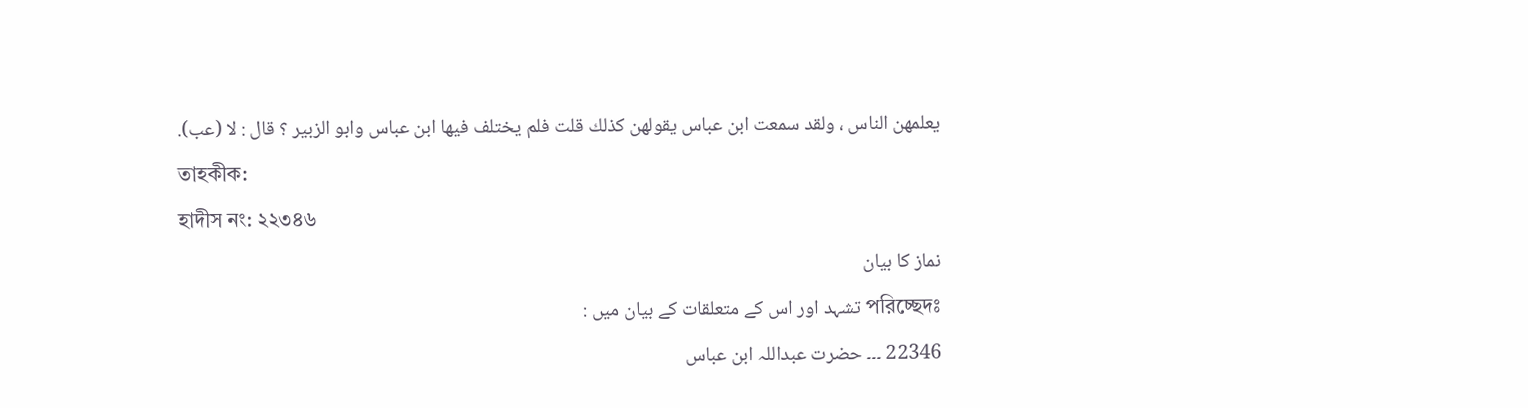يعلمهن الناس ، ولقد سمعت ابن عباس يقولهن كذلك قلت فلم يختلف فيها ابن عباس وابو الزبير ؟ قال : لا (عب).
তাহকীক:
হাদীস নং: ২২৩৪৬
نماز کا بیان
পরিচ্ছেদঃ تشہد اور اس کے متعلقات کے بیان میں :
22346 ۔۔۔ حضرت عبداللہ ابن عباس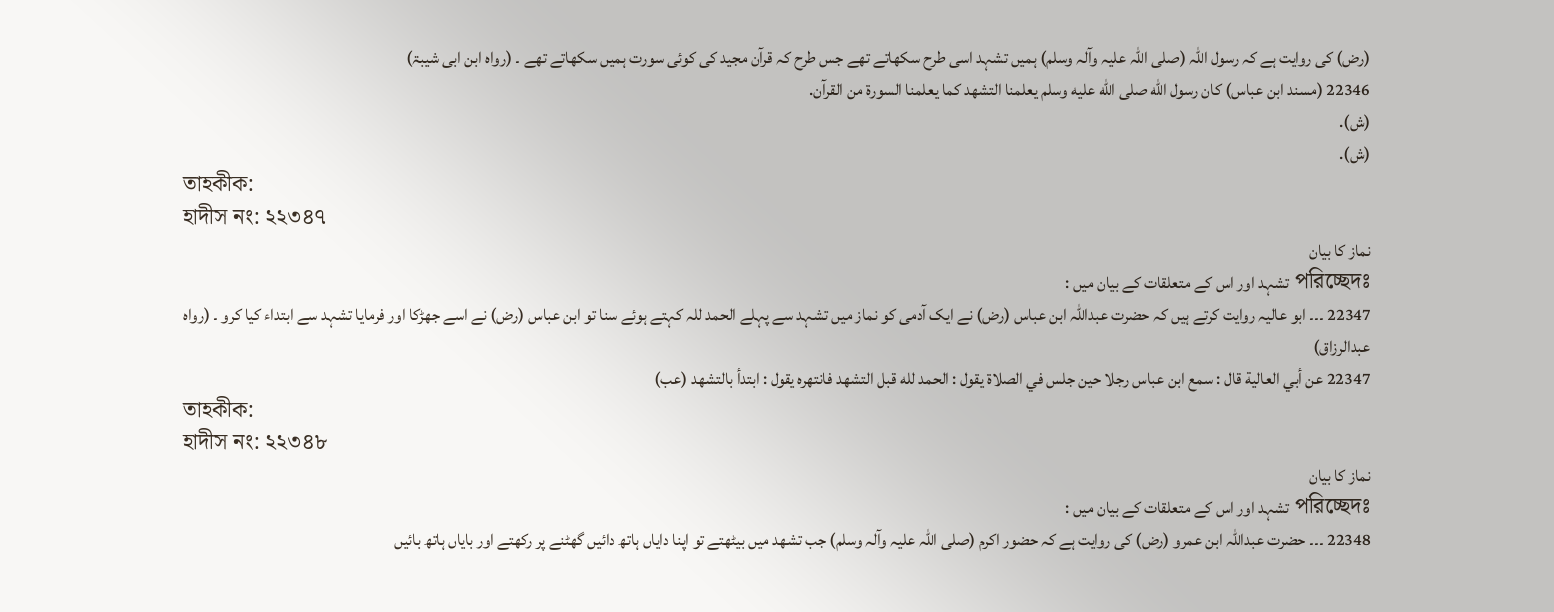(رض) کی روایت ہے کہ رسول اللہ (صلی اللہ علیہ وآلہ وسلم) ہمیں تشہد اسی طرح سکھاتے تھے جس طرح کہ قرآن مجید کی کوئی سورت ہمیں سکھاتے تھے ۔ (رواہ ابن ابی شیبۃ)
22346 (مسند ابن عباس) كان رسول الله صلى الله عليه وسلم يعلمنا التشهد كما يعلمنا السورة من القرآن.
(ش).
(ش).
তাহকীক:
হাদীস নং: ২২৩৪৭
نماز کا بیان
পরিচ্ছেদঃ تشہد اور اس کے متعلقات کے بیان میں :
22347 ۔۔۔ ابو عالیہ روایت کرتے ہیں کہ حضرت عبداللہ ابن عباس (رض) نے ایک آدمی کو نماز میں تشہد سے پہلے الحمد للہ کہتے ہوئے سنا تو ابن عباس (رض) نے اسے جھڑکا اور فرمایا تشہد سے ابتداء کیا کرو ۔ (رواہ عبدالرزاق)
22347 عن أبي العالية قال : سمع ابن عباس رجلا حين جلس في الصلاة يقول : الحمد لله قبل التشهد فانتهره يقول : ابتدأ بالتشهد (عب)
তাহকীক:
হাদীস নং: ২২৩৪৮
نماز کا بیان
পরিচ্ছেদঃ تشہد اور اس کے متعلقات کے بیان میں :
22348 ۔۔۔ حضرت عبداللہ ابن عمرو (رض) کی روایت ہے کہ حضور اکرم (صلی اللہ علیہ وآلہ وسلم) جب تشھد میں بیٹھتے تو اپنا دایاں ہاتھ دائیں گھٹنے پر رکھتے اور بایاں ہاتھ بائیں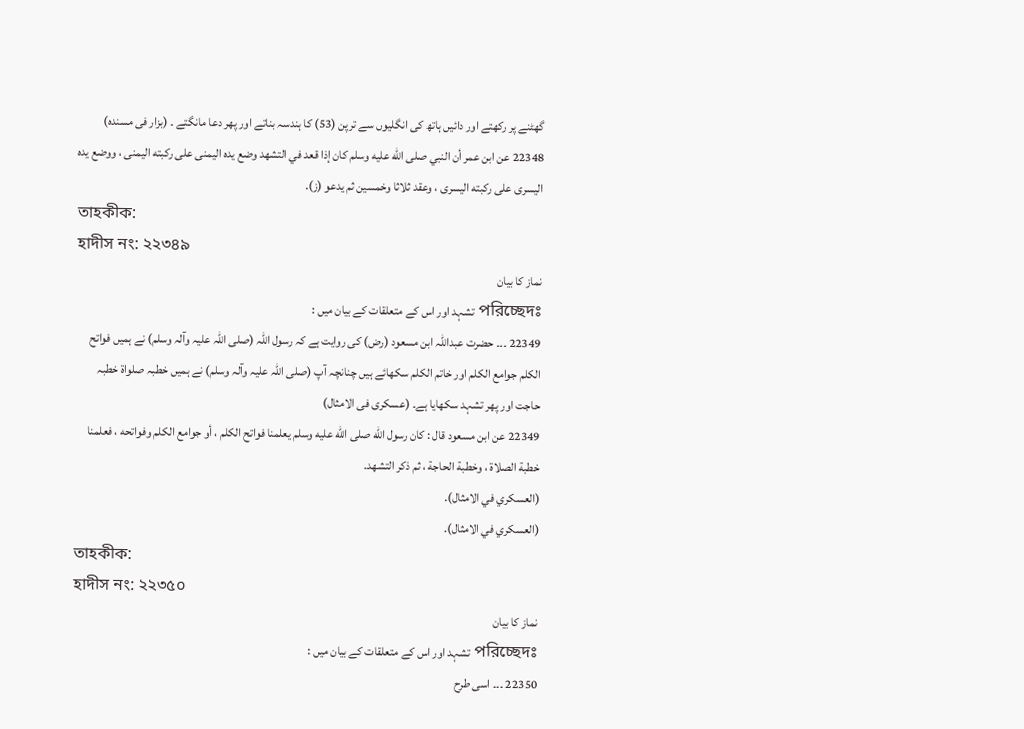گھٹنے پر رکھتے اور دائیں ہاتھ کی انگلیوں سے ترپن (53) کا ہندسہ بناتے اور پھر دعا مانگتے ۔ (بزار فی مسندہ)
22348 عن ابن عمر أن النبي صلى الله عليه وسلم كان إذا قعد في التشهد وضع يده اليمنى على ركبته اليمنى ، ووضع يده اليسرى على ركبته اليسرى ، وعقد ثلاثا وخمسين ثم يدعو (ز).
তাহকীক:
হাদীস নং: ২২৩৪৯
نماز کا بیان
পরিচ্ছেদঃ تشہد اور اس کے متعلقات کے بیان میں :
22349 ۔۔۔ حضرت عبداللہ ابن مسعود (رض) کی روایت ہے کہ رسول اللہ (صلی اللہ علیہ وآلہ وسلم) نے ہمیں فواتح الکلم جوامع الکلم اور خاتم الکلم سکھائے ہیں چنانچہ آپ (صلی اللہ علیہ وآلہ وسلم) نے ہمیں خطبہ صلواۃ خطبہ حاجت اور پھر تشہد سکھایا ہے۔ (عسکری فی الامثال)
22349 عن ابن مسعود قال : كان رسول الله صلى الله عليه وسلم يعلمنا فواتح الكلم ، أو جوامع الكلم وفواتحه ، فعلمنا خطبة الصلاة ، وخطبة الحاجة ، ثم ذكر التشهد.
(العسكري في الامثال).
(العسكري في الامثال).
তাহকীক:
হাদীস নং: ২২৩৫০
نماز کا بیان
পরিচ্ছেদঃ تشہد اور اس کے متعلقات کے بیان میں :
22350 ۔۔۔ اسی طرح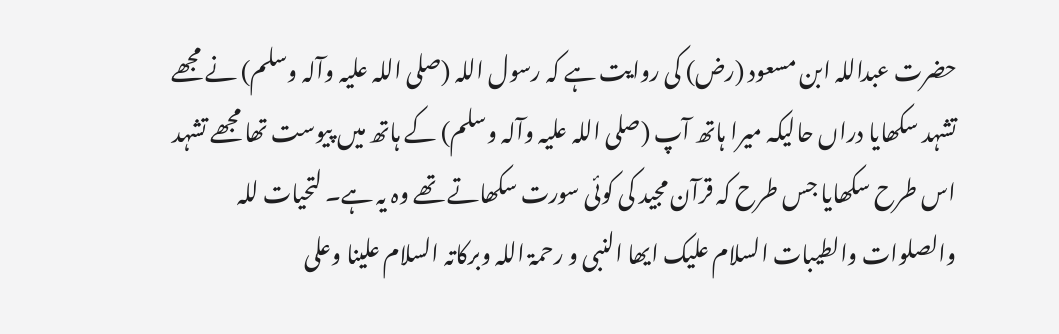حضرت عبداللہ ابن مسعود (رض) کی روایت ہے کہ رسول اللہ (صلی اللہ علیہ وآلہ وسلم) نے مجھے تشہد سکھایا دراں حالیکہ میرا ہاتھ آپ (صلی اللہ علیہ وآلہ وسلم) کے ہاتھ میں پیوست تھا مجھے تشہد اس طرح سکھایا جس طرح کہ قرآن مجید کی کوئی سورت سکھاتے تھے وہ یہ ہے۔ لتحیات للہ والصلوات والطیبات السلام علیک ایھا النبی و رحمۃ اللہ وبرکاتہ السلام علینا وعلی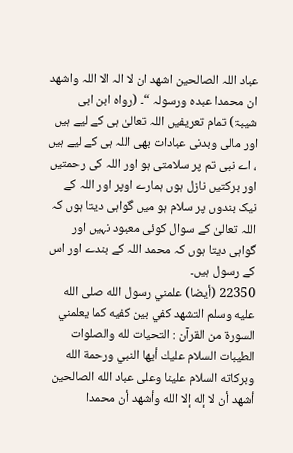عباد اللہ الصالحین اشھد ان لا الہ الا اللہ واشھد ان محمدا عبدہ ورسولہ “۔ (رواہ ابن ابی شیبۃ) تمام تعریفیں اللہ تعالیٰ ہی کے لیے ہیں اور مالی وبدنی عبادات بھی اللہ ہی کے لیے ہیں ، اے نبی تم پر سلامتی ہو اور اللہ کی رحمتیں اور برکتیں نازل ہوں ہمارے اوپر اور اللہ کے نیک بندوں پر سلام ہو میں گواہی دیتا ہوں کہ اللہ تعالیٰ کے سوال کوئی معبود نہیں اور گواہی دیتا ہوں کہ محمد اللہ کے بندے اور اس کے رسول ہیں۔
22350 (أيضا) علمني رسول الله صلى الله عليه وسلم التشهد كفي بين كفيه كما يعلمني السورة من القرآن : التحيات لله والصلوات الطيبات السلام عليك أيها النبي ورحمة الله وبركاته السلام علينا وعلى عباد الله الصالحين أشهد أن لا إله إلا الله وأشهد أن محمدا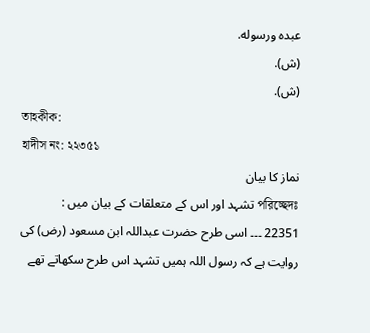عبده ورسوله.
(ش).
(ش).
তাহকীক:
হাদীস নং: ২২৩৫১
نماز کا بیان
পরিচ্ছেদঃ تشہد اور اس کے متعلقات کے بیان میں :
22351 ۔۔۔ اسی طرح حضرت عبداللہ ابن مسعود (رض) کی روایت ہے کہ رسول اللہ ہمیں تشہد اس طرح سکھاتے تھے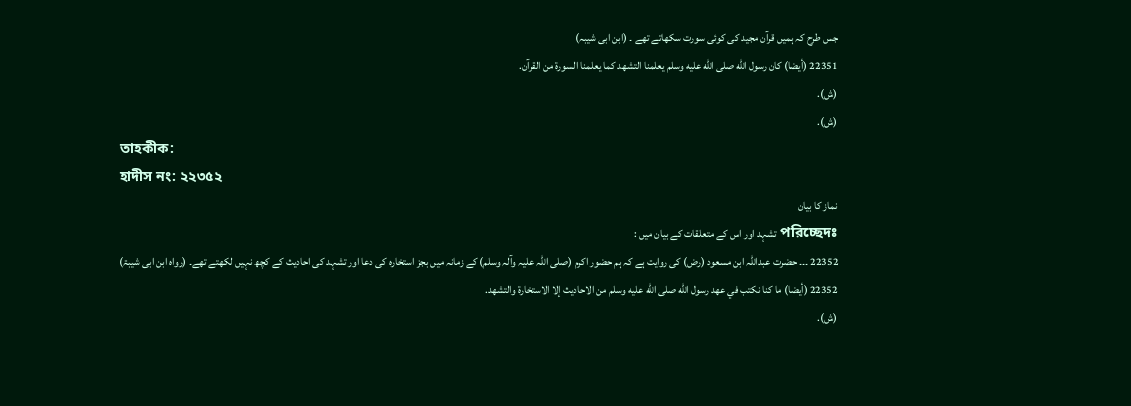جس طرح کہ ہمیں قرآن مجید کی کوئی سورت سکھاتے تھے ۔ (ابن ابی شیبہ)
22351 (أيضا) كان رسول الله صلى الله عليه وسلم يعلمنا التشهد كما يعلمنا السورة من القرآن.
(ش).
(ش).
তাহকীক:
হাদীস নং: ২২৩৫২
نماز کا بیان
পরিচ্ছেদঃ تشہد اور اس کے متعلقات کے بیان میں :
22352 ۔۔۔ حضرت عبداللہ ابن مسعود (رض) کی روایت ہے کہ ہم حضور اکرم (صلی اللہ علیہ وآلہ وسلم) کے زمانہ میں بجز استخارہ کی دعا اور تشہد کی احادیث کے کچھ نہیں لکھتے تھے۔ (رواہ ابن ابی شیبۃ)
22352 (أيضا) ما كنا نكتب في عهد رسول الله صلى الله عليه وسلم من الاحاديث إلا الاستخارة والتشهد.
(ش).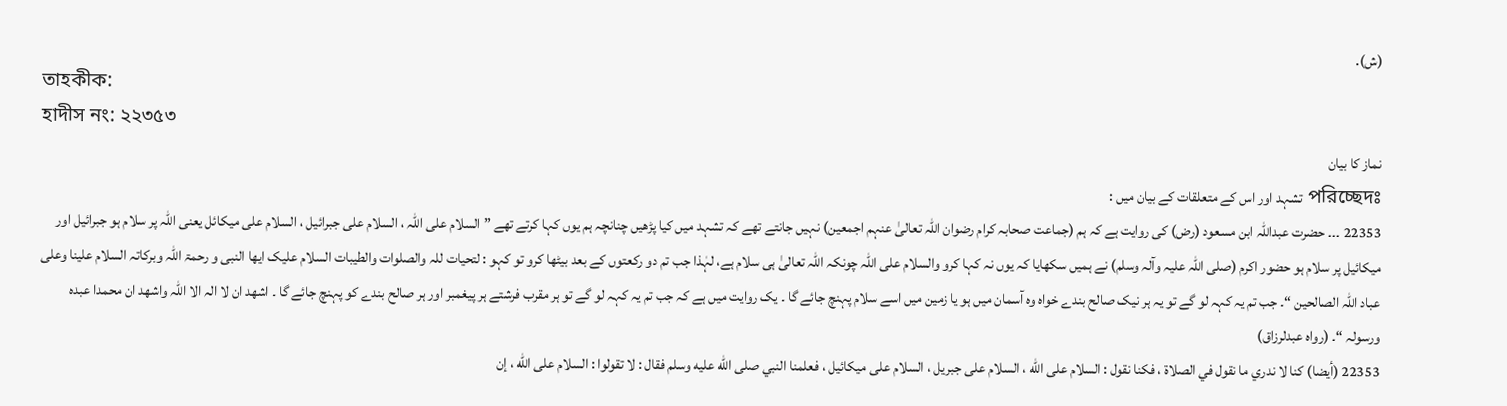(ش).
তাহকীক:
হাদীস নং: ২২৩৫৩
نماز کا بیان
পরিচ্ছেদঃ تشہد اور اس کے متعلقات کے بیان میں :
22353 ۔۔۔ حضرت عبداللہ ابن مسعود (رض) کی روایت ہے کہ ہم (جماعت صحابہ کرام رضوان اللہ تعالیٰ عنہم اجمعین) نہیں جانتے تھے کہ تشہد میں کیا پڑھیں چنانچہ ہم یوں کہا کرتے تھے ” السلام علی اللہ ، السلام علی جبرائیل ، السلام علی میکائل یعنی اللہ پر سلام ہو جبرائیل اور میکائیل پر سلام ہو حضور اکرم (صلی اللہ علیہ وآلہ وسلم) نے ہمیں سکھایا کہ یوں نہ کہا کرو والسلام علی اللہ چونکہ اللہ تعالیٰ ہی سلام ہے، لہٰذا جب تم دو رکعتوں کے بعد بیٹھا کرو تو کہو : لتحیات للہ والصلوات والطیبات السلام علیک ایھا النبی و رحمۃ اللہ وبرکاتہ السلام علینا وعلی عباد اللہ الصالحین “۔ جب تم یہ کہہ لو گے تو یہ ہر نیک صالح بندے خواہ وہ آسمان میں ہو یا زمین میں اسے سلام پہنچ جائے گا ۔ یک روایت میں ہے کہ جب تم یہ کہہ لو گے تو ہر مقرب فرشتے ہر پیغمبر اور ہر صالح بندے کو پہنچ جائے گا ۔ اشھد ان لا الہ الا اللہ واشھد ان محمدا عبدہ ورسولہ “۔ (رواہ عبدلرزاق)
22353 (أيضا) كنا لا ندري ما نقول في الصلاة ، فكنا نقول : السلام على الله ، السلام على جبريل ، السلام على ميكائيل ، فعلمنا النبي صلى الله عليه وسلم فقال : لا تقولوا : السلام على الله ، إن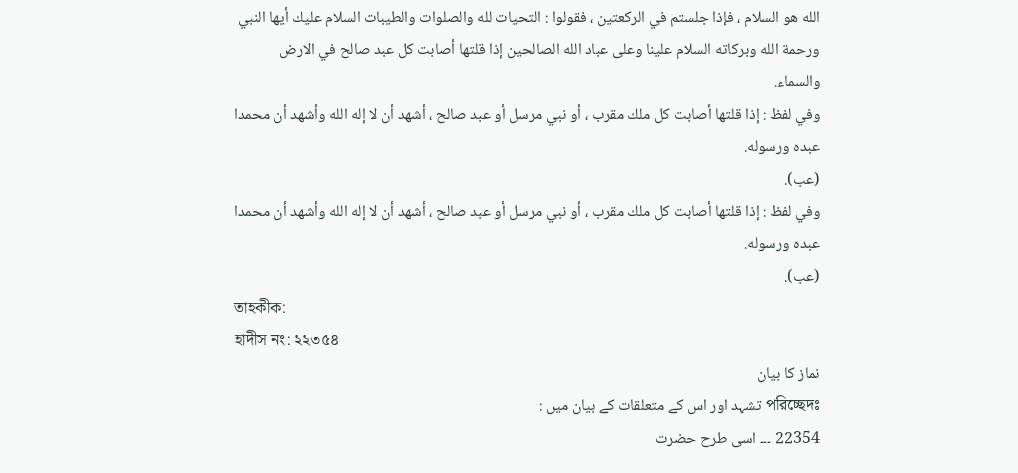الله هو السلام ، فإذا جلستم في الركعتين ، فقولوا : التحيات لله والصلوات والطيبات السلام عليك أيها النبي ورحمة الله وبركاته السلام علينا وعلى عباد الله الصالحين إذا قلتها أصابت كل عبد صالح في الارض والسماء.
وفي لفظ : إذا قلتها أصابت كل ملك مقرب ، أو نبي مرسل أو عبد صالح ، أشهد أن لا إله الله وأشهد أن محمدا عبده ورسوله.
(عب).
وفي لفظ : إذا قلتها أصابت كل ملك مقرب ، أو نبي مرسل أو عبد صالح ، أشهد أن لا إله الله وأشهد أن محمدا عبده ورسوله.
(عب).
তাহকীক:
হাদীস নং: ২২৩৫৪
نماز کا بیان
পরিচ্ছেদঃ تشہد اور اس کے متعلقات کے بیان میں :
22354 ۔۔۔ اسی طرح حضرت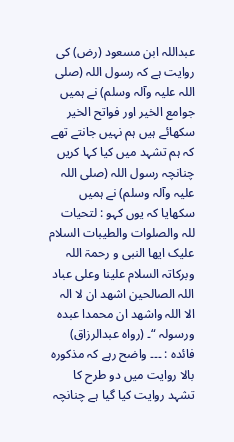عبداللہ ابن مسعود (رض) کی روایت ہے کہ رسول اللہ (صلی اللہ علیہ وآلہ وسلم) نے ہمیں جوامع الخیر اور فواتح الخیر سکھائے ہیں ہم نہیں جانتے تھے کہ ہم تشہد میں کیا کہا کریں چنانچہ رسول اللہ (صلی اللہ علیہ وآلہ وسلم) نے ہمیں سکھایا کہ یوں کہو : لتحیات للہ والصلوات والطیبات السلام علیک ایھا النبی و رحمۃ اللہ وبرکاتہ السلام علینا وعلی عباد اللہ الصالحین اشھد ان لا الہ الا اللہ واشھد ان محمدا عبدہ ورسولہ “۔ (رواہ عبدالرزاق) فائدہ : ۔۔۔ واضح رہے کہ مذکورہ بالا روایت میں دو طرح کا تشہد روایت کیا گیا ہے چنانچہ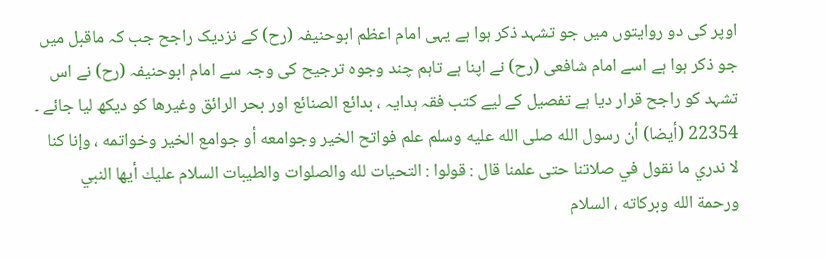اوپر کی دو روایتوں میں جو تشہد ذکر ہوا ہے یہی امام اعظم ابوحنیفہ (رح) کے نزدیک راجح جب کہ ماقبل میں جو ذکر ہوا ہے اسے امام شافعی (رح) نے اپنا ہے تاہم چند وجوہ ترجیح کی وجہ سے امام ابوحنیفہ (رح) نے اس تشہد کو راجح قرار دیا ہے تفصیل کے لیے کتب فقہ ہدایہ ، بدائع الصنائع اور بحر الرائق وغیرھا کو دیکھ لیا جائے ۔
22354 (أيضا) أن رسول الله صلى الله عليه وسلم علم فواتح الخير وجوامعه أو جوامع الخير وخواتمه ، وإنا كنا لا ندري ما نقول في صلاتنا حتى علمنا قال : قولوا : التحيات لله والصلوات والطيبات السلام عليك أيها النبي ورحمة الله وبركاته ، السلام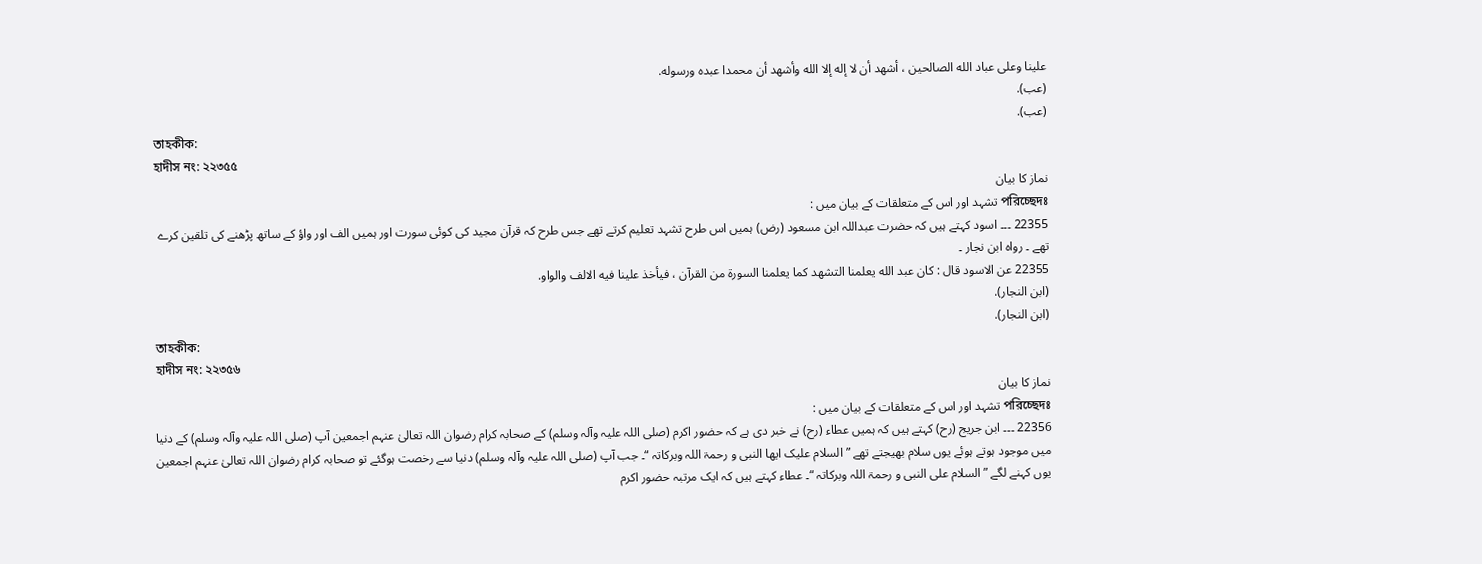علينا وعلى عباد الله الصالحين ، أشهد أن لا إله إلا الله وأشهد أن محمدا عبده ورسوله.
(عب).
(عب).
তাহকীক:
হাদীস নং: ২২৩৫৫
نماز کا بیان
পরিচ্ছেদঃ تشہد اور اس کے متعلقات کے بیان میں :
22355 ۔۔۔ اسود کہتے ہیں کہ حضرت عبداللہ ابن مسعود (رض) ہمیں اس طرح تشہد تعلیم کرتے تھے جس طرح کہ قرآن مجید کی کوئی سورت اور ہمیں الف اور واؤ کے ساتھ پڑھنے کی تلقین کرے تھے ۔ رواہ ابن نجار ۔
22355 عن الاسود قال : كان عبد الله يعلمنا التشهد كما يعلمنا السورة من القرآن ، فيأخذ علينا فيه الالف والواو.
(ابن النجار).
(ابن النجار).
তাহকীক:
হাদীস নং: ২২৩৫৬
نماز کا بیان
পরিচ্ছেদঃ تشہد اور اس کے متعلقات کے بیان میں :
22356 ۔۔۔ ابن جریج (رح) کہتے ہیں کہ ہمیں عطاء (رح) نے خبر دی ہے کہ حضور اکرم (صلی اللہ علیہ وآلہ وسلم) کے صحابہ کرام رضوان اللہ تعالیٰ عنہم اجمعین آپ (صلی اللہ علیہ وآلہ وسلم) کے دنیا میں موجود ہوتے ہوئے یوں سلام بھیجتے تھے ” السلام علیک ایھا النبی و رحمۃ اللہ وبرکاتہ “۔ جب آپ (صلی اللہ علیہ وآلہ وسلم) دنیا سے رخصت ہوگئے تو صحابہ کرام رضوان اللہ تعالیٰ عنہم اجمعین یوں کہنے لگے ” السلام علی النبی و رحمۃ اللہ وبرکاتہ “۔ عطاء کہتے ہیں کہ ایک مرتبہ حضور اکرم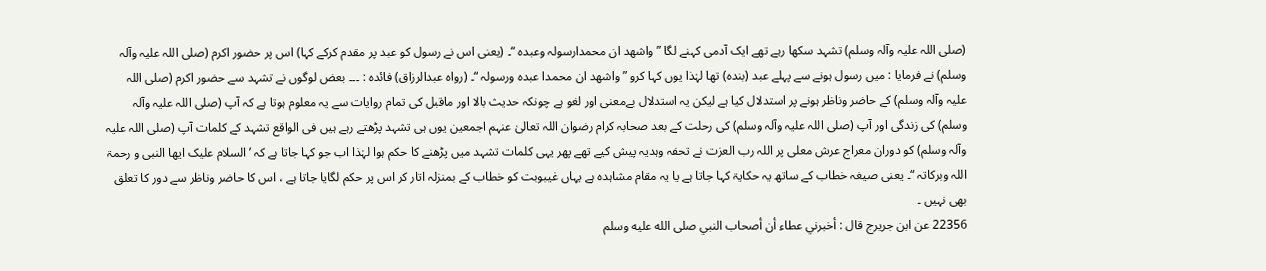(صلی اللہ علیہ وآلہ وسلم) تشہد سکھا رہے تھے ایک آدمی کہنے لگا ” واشھد ان محمدارسولہ وعبدہ “۔ (یعنی اس نے رسول کو عبد پر مقدم کرکے کہا) اس پر حضور اکرم (صلی اللہ علیہ وآلہ وسلم) نے فرمایا : میں رسول ہونے سے پہلے عبد (بندہ) تھا لہٰذا یوں کہا کرو ” واشھد ان محمدا عبدہ ورسولہ “۔ (رواہ عبدالرزاق) فائدہ : ۔۔۔ بعض لوگوں نے تشہد سے حضور اکرم (صلی اللہ علیہ وآلہ وسلم) کے حاضر وناظر ہونے پر استدلال کیا ہے لیکن یہ استدلال بےمعنی اور لغو ہے چونکہ حدیث بالا اور ماقبل کی تمام روایات سے یہ معلوم ہوتا ہے کہ آپ (صلی اللہ علیہ وآلہ وسلم) کی زندگی اور آپ (صلی اللہ علیہ وآلہ وسلم) کی رحلت کے بعد صحابہ کرام رضوان اللہ تعالیٰ عنہم اجمعین یوں ہی تشہد پڑھتے رہے ہیں فی الواقع تشہد کے کلمات آپ (صلی اللہ علیہ وآلہ وسلم) کو دوران معراج عرش معلی پر اللہ رب العزت نے تحفہ وہدیہ پیش کیے تھے پھر یہی کلمات تشہد میں پڑھنے کا حکم ہوا لہٰذا اب جو کہا جاتا ہے کہ ’ السلام علیک ایھا النبی و رحمۃ اللہ وبرکاتہ “۔ یعنی صیغہ خطاب کے ساتھ یہ حکایۃ کہا جاتا ہے یا یہ مقام مشاہدہ ہے یہاں غیبوبت کو خطاب کے بمنزلہ اتار کر اس پر حکم لگایا جاتا ہے ، اس کا حاضر وناظر سے دور کا تعلق بھی نہیں ۔
22356 عن ابن جريرج قال : أخبرني عطاء أن أصحاب النبي صلى الله عليه وسلم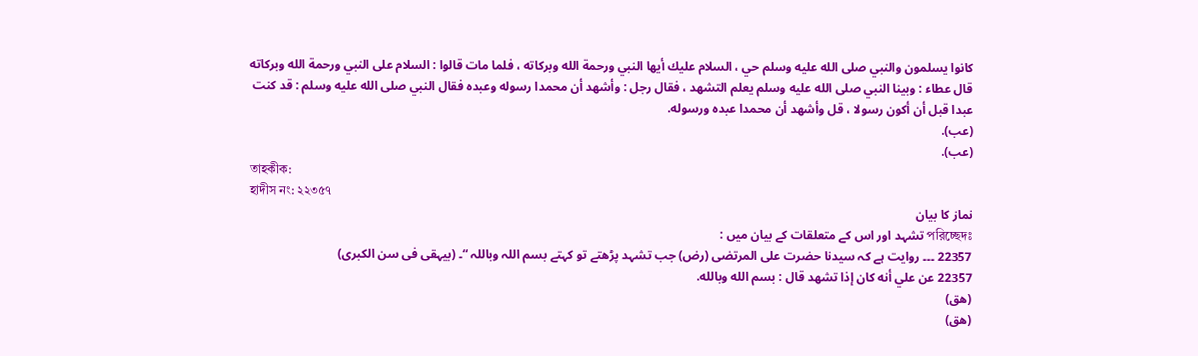كانوا يسلمون والنبي صلى الله عليه وسلم حي ، السلام عليك أيها النبي ورحمة الله وبركاته ، فلما مات قالوا : السلام على النبي ورحمة الله وبركاته قال عطاء : وبينا النبي صلى الله عليه وسلم يعلم التشهد ، فقال رجل : وأشهد أن محمدا رسوله وعبده فقال النبي صلى الله عليه وسلم : قد كنت عبدا قبل أن أكون رسولا ، قل وأشهد أن محمدا عبده ورسوله.
(عب).
(عب).
তাহকীক:
হাদীস নং: ২২৩৫৭
نماز کا بیان
পরিচ্ছেদঃ تشہد اور اس کے متعلقات کے بیان میں :
22357 ۔۔۔ روایت ہے کہ سیدنا حضرت علی المرتضی (رض) جب تشہد پڑھتے تو کہتے بسم اللہ وباللہ “۔ (بیہقی فی سن الکبری)
22357 عن علي أنه كان إذا تشهد قال : بسم الله وبالله.
(هق)
(هق)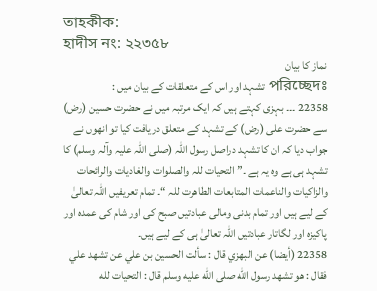তাহকীক:
হাদীস নং: ২২৩৫৮
نماز کا بیان
পরিচ্ছেদঃ تشہد اور اس کے متعلقات کے بیان میں :
22358 ۔۔۔ بہزی کہتے ہیں کہ ایک مرتبہ میں نے حضرت حسین (رض) سے حضرت علی (رض) کے تشہد کے متعلق دریافت کیا تو انھوں نے جواب دیا کہ ان کا تشہد دراصل رسول اللہ (صلی اللہ علیہ وآلہ وسلم) کا تشہد ہی ہے وہ یہ ہے ۔” التحیات للہ والصلوات والغادیات والرائحات والزاکیات والناعمات المتابعات الطاھرت للہ “۔ تمام تعریفیں اللہ تعالیٰ کے لیے ہیں اور تمام بدنی ومالی عبادتیں صبح کی اور شام کی عمدہ اور پاکیزہ اور لگاتار عبادتیں اللہ تعالیٰ ہی کے لیے ہیں۔
22358 (أيضا) عن البهزي قال : سألت الحسين بن علي عن تشهد علي فقال : هو تشهد رسول الله صلى الله عليه وسلم قال : التحيات لله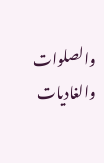والصلوات والغاديات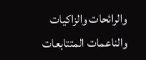والرائحات والزاكيات والناعمات المتتابعات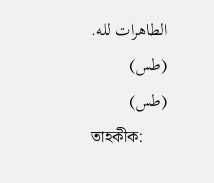الطاهرات لله.
(طس)
(طس)
তাহকীক: